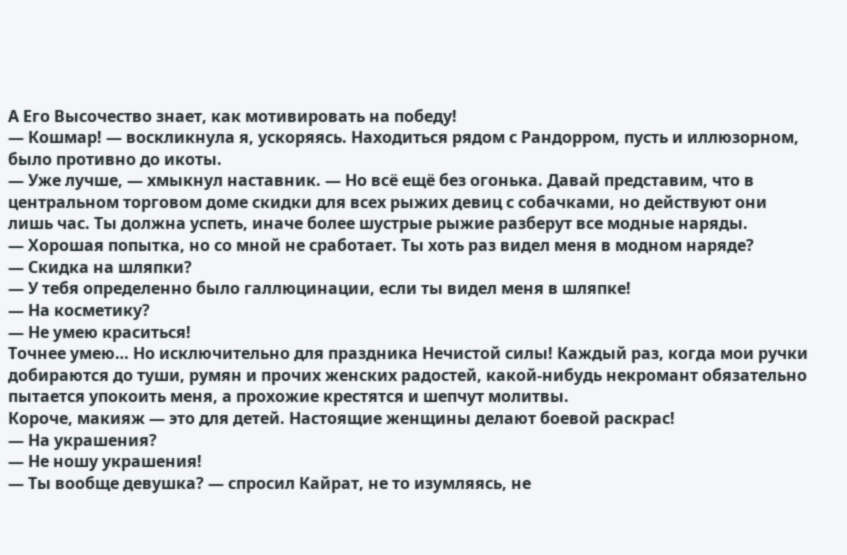А Его Высочество знает, как мотивировать на победу!
— Кошмар! — воскликнула я, ускоряясь. Находиться рядом с Рандорром, пусть и иллюзорном, было противно до икоты.
— Уже лучше, — хмыкнул наставник. — Но всё ещё без огонька. Давай представим, что в центральном торговом доме скидки для всех рыжих девиц с собачками, но действуют они лишь час. Ты должна успеть, иначе более шустрые рыжие разберут все модные наряды.
— Хорошая попытка, но со мной не сработает. Ты хоть раз видел меня в модном наряде?
— Скидка на шляпки?
— У тебя определенно было галлюцинации, если ты видел меня в шляпке!
— На косметику?
— Не умею краситься!
Точнее умею… Но исключительно для праздника Нечистой силы! Каждый раз, когда мои ручки добираются до туши, румян и прочих женских радостей, какой-нибудь некромант обязательно пытается упокоить меня, а прохожие крестятся и шепчут молитвы.
Короче, макияж — это для детей. Настоящие женщины делают боевой раскрас!
— На украшения?
— Не ношу украшения!
— Ты вообще девушка? — спросил Кайрат, не то изумляясь, не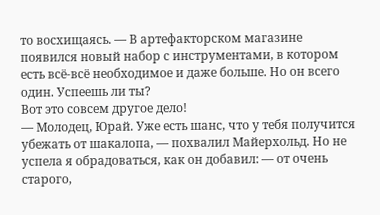то восхищаясь. — В артефакторском магазине появился новый набор с инструментами, в котором есть всё-всё необходимое и даже больше. Но он всего один. Успеешь ли ты?
Вот это совсем другое дело!
— Молодец, Юрай. Уже есть шанс, что у тебя получится убежать от шакалопа, — похвалил Майерхольд. Но не успела я обрадоваться, как он добавил: — от очень старого,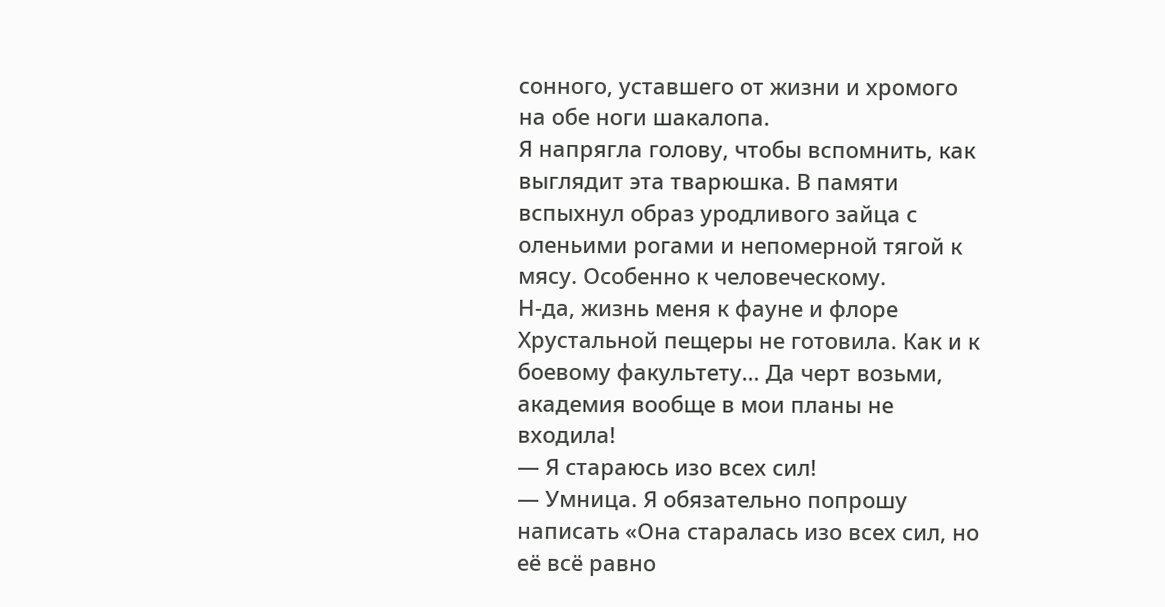сонного, уставшего от жизни и хромого на обе ноги шакалопа.
Я напрягла голову, чтобы вспомнить, как выглядит эта тварюшка. В памяти вспыхнул образ уродливого зайца с оленьими рогами и непомерной тягой к мясу. Особенно к человеческому.
Н-да, жизнь меня к фауне и флоре Хрустальной пещеры не готовила. Как и к боевому факультету… Да черт возьми, академия вообще в мои планы не входила!
— Я стараюсь изо всех сил!
— Умница. Я обязательно попрошу написать «Она старалась изо всех сил, но её всё равно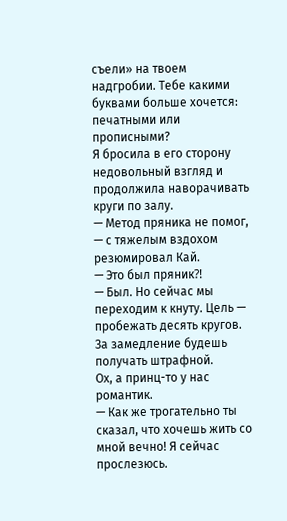съели» на твоем надгробии. Тебе какими буквами больше хочется: печатными или прописными?
Я бросила в его сторону недовольный взгляд и продолжила наворачивать круги по залу.
— Метод пряника не помог, — с тяжелым вздохом резюмировал Кай.
— Это был пряник⁈
— Был. Но сейчас мы переходим к кнуту. Цель — пробежать десять кругов. За замедление будешь получать штрафной.
Ох, а принц-то у нас романтик.
— Как же трогательно ты сказал, что хочешь жить со мной вечно! Я сейчас прослезюсь.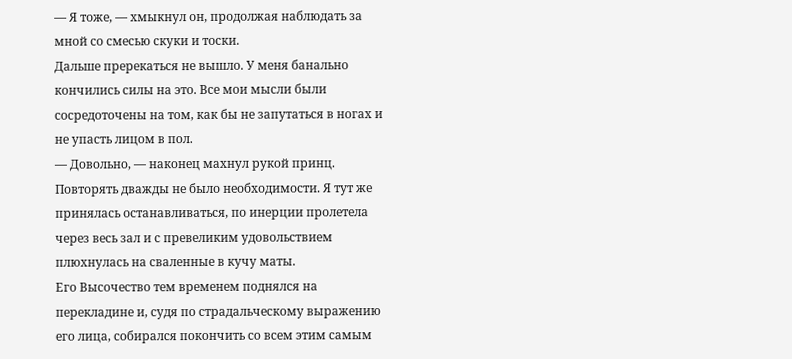— Я тоже, — хмыкнул он, продолжая наблюдать за мной со смесью скуки и тоски.
Дальше пререкаться не вышло. У меня банально кончились силы на это. Все мои мысли были сосредоточены на том, как бы не запутаться в ногах и не упасть лицом в пол.
— Довольно, — наконец махнул рукой принц.
Повторять дважды не было необходимости. Я тут же принялась останавливаться, по инерции пролетела через весь зал и с превеликим удовольствием плюхнулась на сваленные в кучу маты.
Его Высочество тем временем поднялся на перекладине и, судя по страдальческому выражению его лица, собирался покончить со всем этим самым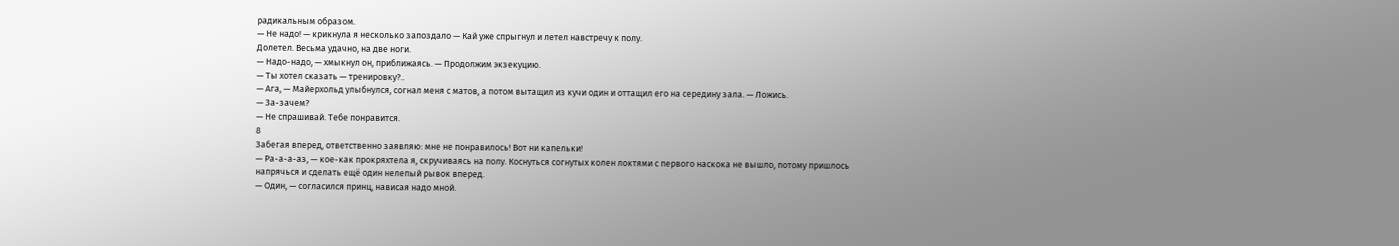радикальным образом.
— Не надо! — крикнула я несколько запоздало — Кай уже спрыгнул и летел навстречу к полу.
Долетел. Весьма удачно, на две ноги.
— Надо-надо, — хмыкнул он, приближаясь. — Продолжим экзекуцию.
— Ты хотел сказать — тренировку?..
— Ага, — Майерхольд улыбнулся, согнал меня с матов, а потом вытащил из кучи один и оттащил его на середину зала. — Ложись.
— За-зачем?
— Не спрашивай. Тебе понравится.
8
Забегая вперед, ответственно заявляю: мне не понравилось! Вот ни капельки!
— Ра-а-а-аз, — кое-как прокряхтела я, скручиваясь на полу. Коснуться согнутых колен локтями с первого наскока не вышло, потому пришлось напрячься и сделать ещё один нелепый рывок вперед.
— Один, — согласился принц, нависая надо мной.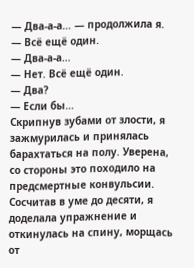— Два-а-а… — продолжила я.
— Всё ещё один.
— Два-а-а…
— Нет. Всё ещё один.
— Два?
— Если бы…
Скрипнув зубами от злости, я зажмурилась и принялась барахтаться на полу. Уверена, со стороны это походило на предсмертные конвульсии. Сосчитав в уме до десяти, я доделала упражнение и откинулась на спину, морщась от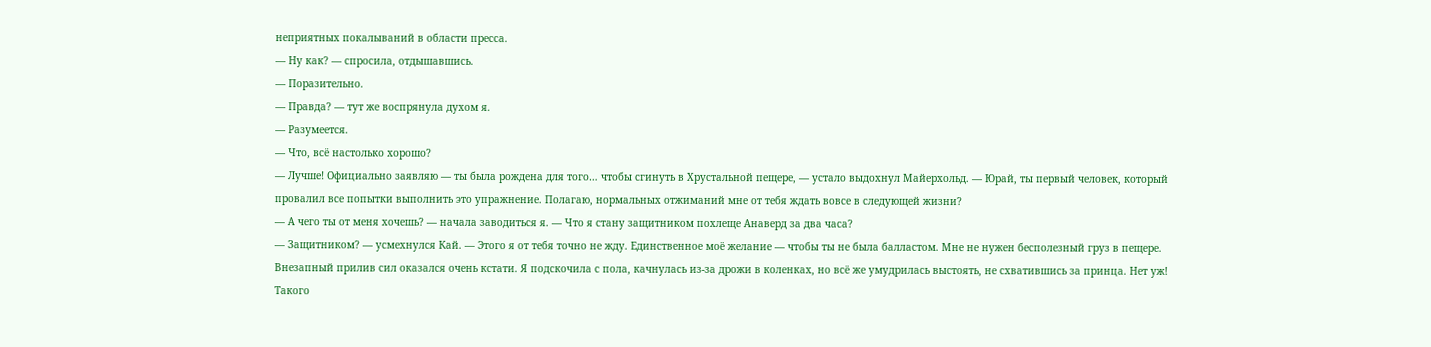неприятных покалываний в области пресса.
— Ну как? — спросила, отдышавшись.
— Поразительно.
— Правда? — тут же воспрянула духом я.
— Разумеется.
— Что, всё настолько хорошо?
— Лучше! Официально заявляю — ты была рождена для того… чтобы сгинуть в Хрустальной пещере, — устало выдохнул Майерхольд. — Юрай, ты первый человек, который провалил все попытки выполнить это упражнение. Полагаю, нормальных отжиманий мне от тебя ждать вовсе в следующей жизни?
— А чего ты от меня хочешь? — начала заводиться я. — Что я стану защитником похлеще Анаверд за два часа?
— Защитником? — усмехнулся Кай. — Этого я от тебя точно не жду. Единственное моё желание — чтобы ты не была балластом. Мне не нужен бесполезный груз в пещере.
Внезапный прилив сил оказался очень кстати. Я подскочила с пола, качнулась из-за дрожи в коленках, но всё же умудрилась выстоять, не схватившись за принца. Нет уж! Такого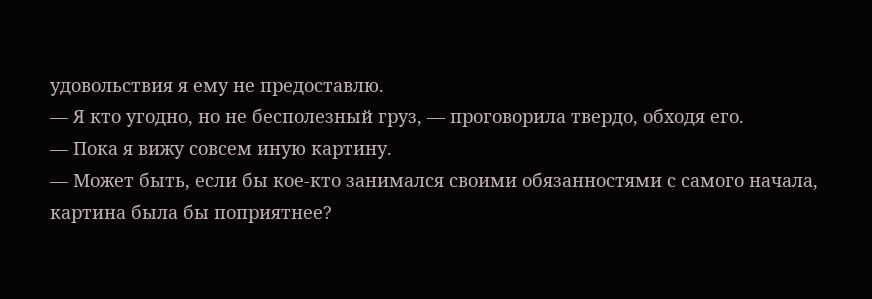удовольствия я ему не предоставлю.
— Я кто угодно, но не бесполезный груз, — проговорила твердо, обходя его.
— Пока я вижу совсем иную картину.
— Может быть, если бы кое-кто занимался своими обязанностями с самого начала, картина была бы поприятнее?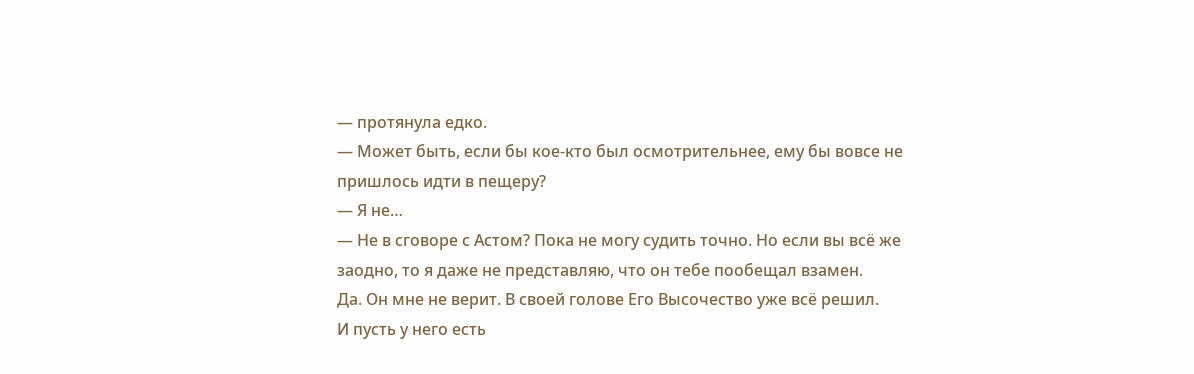— протянула едко.
— Может быть, если бы кое-кто был осмотрительнее, ему бы вовсе не пришлось идти в пещеру?
— Я не…
— Не в сговоре с Астом? Пока не могу судить точно. Но если вы всё же заодно, то я даже не представляю, что он тебе пообещал взамен.
Да. Он мне не верит. В своей голове Его Высочество уже всё решил.
И пусть у него есть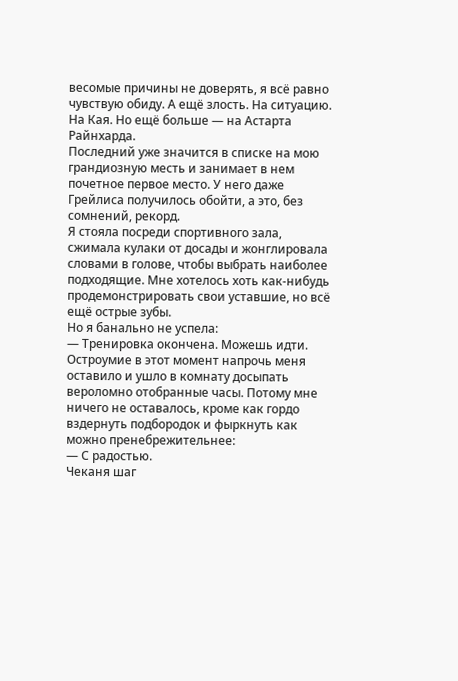весомые причины не доверять, я всё равно чувствую обиду. А ещё злость. На ситуацию. На Кая. Но ещё больше — на Астарта Райнхарда.
Последний уже значится в списке на мою грандиозную месть и занимает в нем почетное первое место. У него даже Грейлиса получилось обойти, а это, без сомнений, рекорд.
Я стояла посреди спортивного зала, сжимала кулаки от досады и жонглировала словами в голове, чтобы выбрать наиболее подходящие. Мне хотелось хоть как-нибудь продемонстрировать свои уставшие, но всё ещё острые зубы.
Но я банально не успела:
— Тренировка окончена. Можешь идти.
Остроумие в этот момент напрочь меня оставило и ушло в комнату досыпать вероломно отобранные часы. Потому мне ничего не оставалось, кроме как гордо вздернуть подбородок и фыркнуть как можно пренебрежительнее:
— С радостью.
Чеканя шаг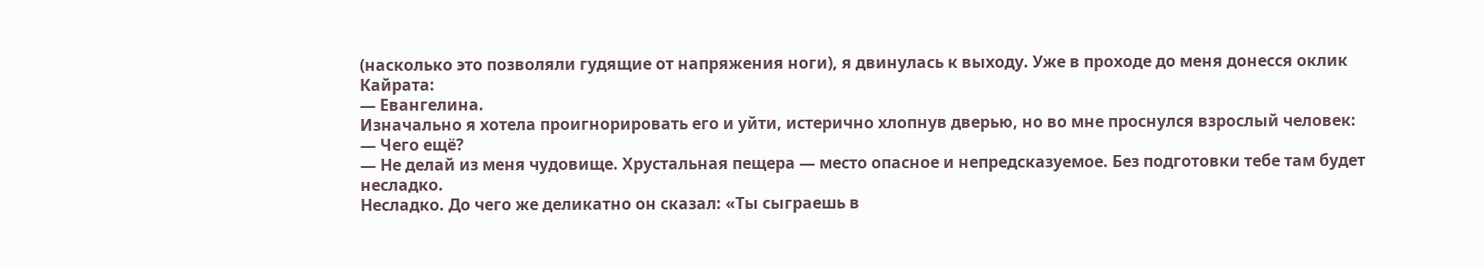(насколько это позволяли гудящие от напряжения ноги), я двинулась к выходу. Уже в проходе до меня донесся оклик Кайрата:
— Евангелина.
Изначально я хотела проигнорировать его и уйти, истерично хлопнув дверью, но во мне проснулся взрослый человек:
— Чего ещё?
— Не делай из меня чудовище. Хрустальная пещера — место опасное и непредсказуемое. Без подготовки тебе там будет несладко.
Несладко. До чего же деликатно он сказал: «Ты сыграешь в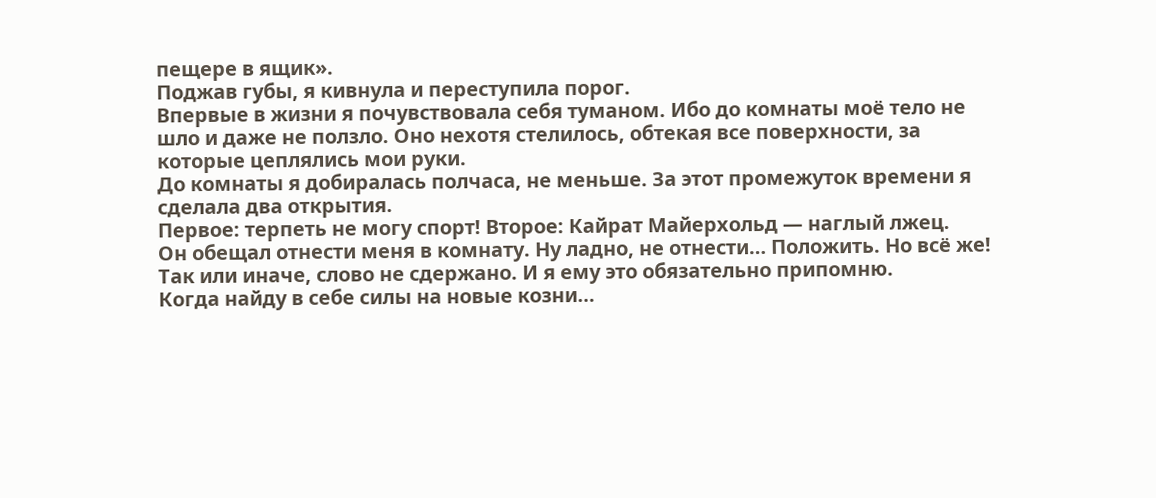пещере в ящик».
Поджав губы, я кивнула и переступила порог.
Впервые в жизни я почувствовала себя туманом. Ибо до комнаты моё тело не шло и даже не ползло. Оно нехотя стелилось, обтекая все поверхности, за которые цеплялись мои руки.
До комнаты я добиралась полчаса, не меньше. За этот промежуток времени я сделала два открытия.
Первое: терпеть не могу спорт! Второе: Кайрат Майерхольд — наглый лжец.
Он обещал отнести меня в комнату. Ну ладно, не отнести… Положить. Но всё же! Так или иначе, слово не сдержано. И я ему это обязательно припомню.
Когда найду в себе силы на новые козни…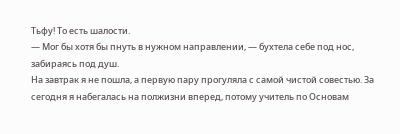Тьфу! То есть шалости.
— Мог бы хотя бы пнуть в нужном направлении, — бухтела себе под нос, забираясь под душ.
На завтрак я не пошла, а первую пару прогуляла с самой чистой совестью. За сегодня я набегалась на полжизни вперед, потому учитель по Основам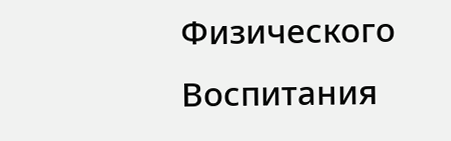Физического Воспитания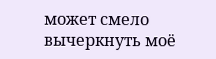может смело вычеркнуть моё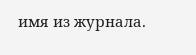имя из журнала.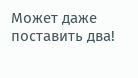Может даже поставить два!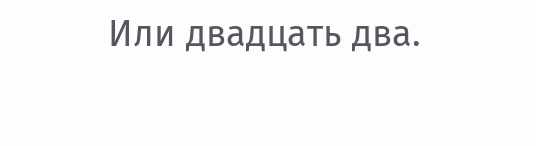Или двадцать два.